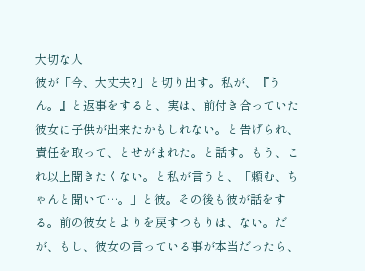大切な人
彼が「今、大丈夫?」と切り出す。私が、『うん。』と返事をすると、実は、前付き合っていた彼女に子供が出来たかもしれない。と告げられ、責任を取って、とせがまれた。と話す。もう、これ以上聞きたくない。と私が言うと、「頼む、ちゃんと聞いて…。」と彼。その後も彼が話をする。前の彼女とよりを戻すつもりは、ない。だが、もし、彼女の言っている事が本当だったら、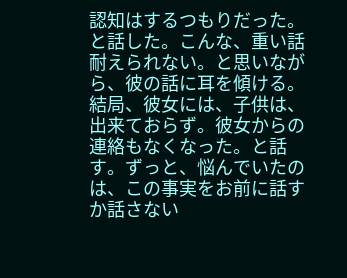認知はするつもりだった。と話した。こんな、重い話耐えられない。と思いながら、彼の話に耳を傾ける。結局、彼女には、子供は、出来ておらず。彼女からの連絡もなくなった。と話す。ずっと、悩んでいたのは、この事実をお前に話すか話さない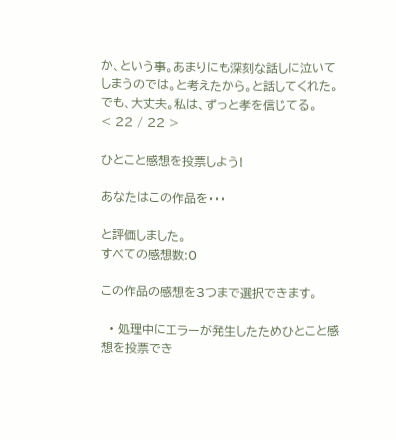か、という事。あまりにも深刻な話しに泣いてしまうのでは。と考えたから。と話してくれた。でも、大丈夫。私は、ずっと孝を信じてる。
< 22 / 22 >

ひとこと感想を投票しよう!

あなたはこの作品を・・・

と評価しました。
すべての感想数:0

この作品の感想を3つまで選択できます。

  • 処理中にエラーが発生したためひとこと感想を投票でき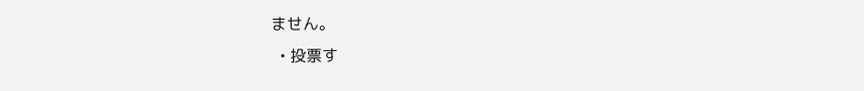ません。
  • 投票す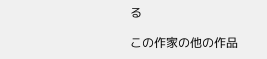る

この作家の他の作品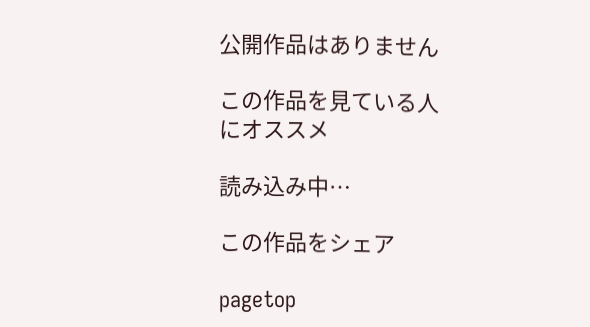公開作品はありません

この作品を見ている人にオススメ

読み込み中…

この作品をシェア

pagetop